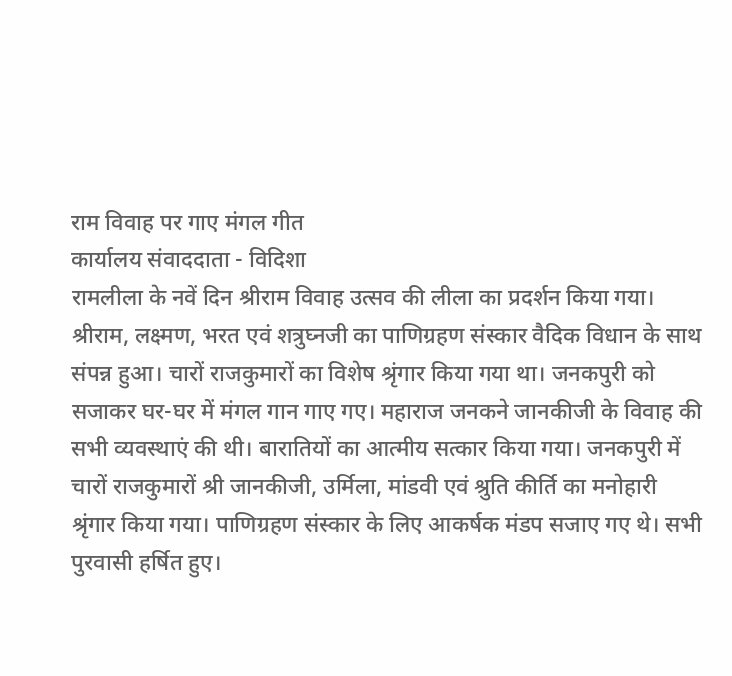राम विवाह पर गाए मंगल गीत
कार्यालय संवाददाता - विदिशा
रामलीला के नवें दिन श्रीराम विवाह उत्सव की लीला का प्रदर्शन किया गया। श्रीराम, लक्ष्मण, भरत एवं शत्रुघ्नजी का पाणिग्रहण संस्कार वैदिक विधान के साथ संपन्न हुआ। चारों राजकुमारों का विशेष श्रृंगार किया गया था। जनकपुरी को सजाकर घर-घर में मंगल गान गाए गए। महाराज जनकने जानकीजी के विवाह की सभी व्यवस्थाएं की थी। बारातियों का आत्मीय सत्कार किया गया। जनकपुरी में चारों राजकुमारों श्री जानकीजी, उर्मिला, मांडवी एवं श्रुति कीर्ति का मनोहारी श्रृंगार किया गया। पाणिग्रहण संस्कार के लिए आकर्षक मंडप सजाए गए थे। सभी पुरवासी हर्षित हुए।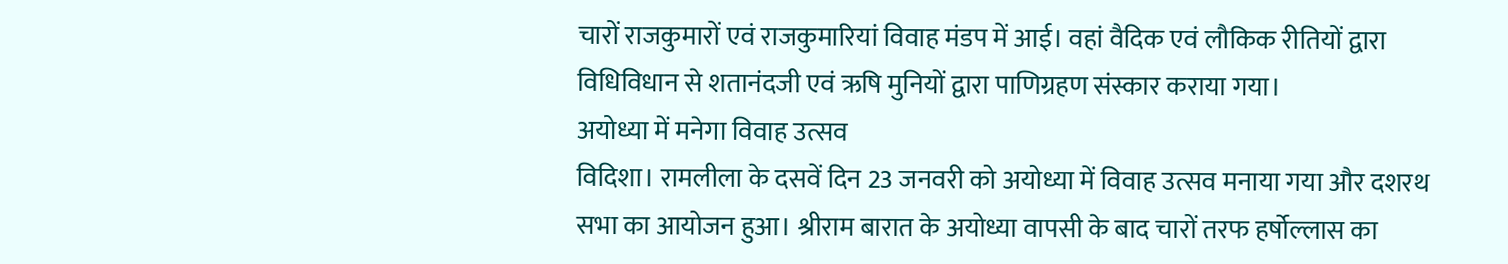चारों राजकुमारों एवं राजकुमारियां विवाह मंडप में आई। वहां वैदिक एवं लौकिक रीतियों द्वारा विधिविधान से शतानंदजी एवं ऋषि मुनियों द्वारा पाणिग्रहण संस्कार कराया गया।
अयोध्या में मनेगा विवाह उत्सव
विदिशा। रामलीला के दसवें दिन 23 जनवरी को अयोध्या में विवाह उत्सव मनाया गया और दशरथ सभा का आयोजन हुआ। श्रीराम बारात के अयोध्या वापसी के बाद चारों तरफ हर्षोल्लास का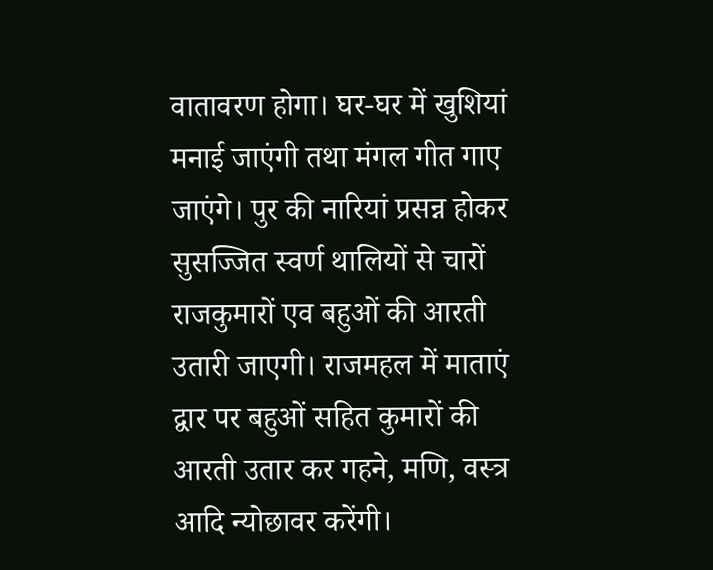वातावरण होगा। घर-घर में खुशियां मनाई जाएंगी तथा मंगल गीत गाए जाएंगे। पुर की नारियां प्रसन्न होकर सुसज्जित स्वर्ण थालियों से चारों राजकुमारों एव बहुओं की आरती उतारी जाएगी। राजमहल में माताएं द्वार पर बहुओं सहित कुमारों की आरती उतार कर गहने, मणि, वस्त्र आदि न्योछावर करेंगी।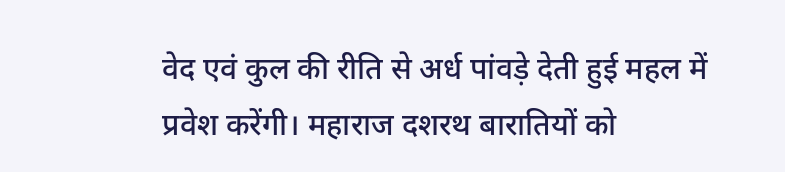वेद एवं कुल की रीति से अर्ध पांवड़े देती हुई महल में प्रवेश करेंगी। महाराज दशरथ बारातियों को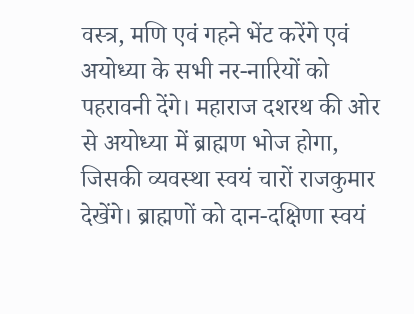वस्त्र, मणि एवं गहने भेंट करेंगे एवं अयोध्या के सभी नर-नारियों को पहरावनी देंगे। महाराज दशरथ की ओर से अयोध्या में ब्राह्मण भोज होगा, जिसकी व्यवस्था स्वयं चारों राजकुमार देखेंगे। ब्राह्मणों को दान-दक्षिणा स्वयं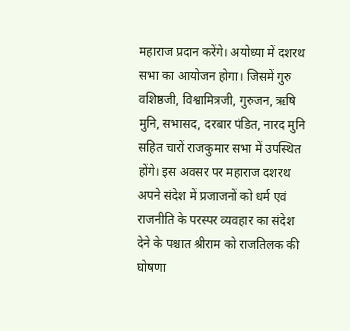महाराज प्रदान करेंगे। अयोध्या में दशरथ सभा का आयोजन होगा। जिसमें गुरु वशिष्ठजी, विश्वामित्रजी, गुरुजन, ऋषि मुनि, सभासद, दरबार पंडित, नारद मुनि सहित चारों राजकुमार सभा में उपस्थित होंगे। इस अवसर पर महाराज दशरथ अपने संदेश में प्रजाजनों को धर्म एवं राजनीति के परस्पर व्यवहार का संदेश देने के पश्चात श्रीराम को राजतिलक की घोषणा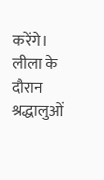करेंगे।
लीला के दौरान श्रद्धालुओं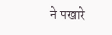ने पखारे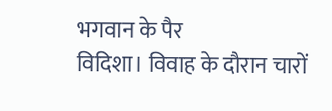भगवान के पैर
विदिशा। विवाह के दौरान चारों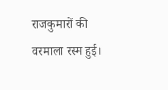राजकुमारों की वरमाला रस्म हुई।